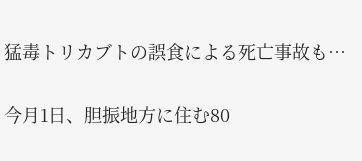猛毒トリカブトの誤食による死亡事故も…

今月1日、胆振地方に住む80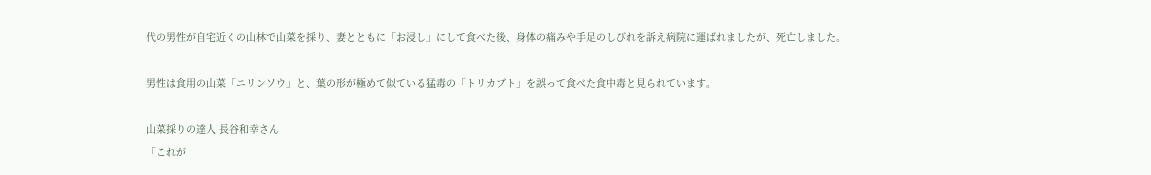代の男性が自宅近くの山林で山菜を採り、妻とともに「お浸し」にして食べた後、身体の痛みや手足のしびれを訴え病院に運ばれましたが、死亡しました。

男性は食用の山菜「ニリンソウ」と、葉の形が極めて似ている猛毒の「トリカブト」を誤って食べた食中毒と見られています。

山菜採りの達人 長谷和幸さん
「これが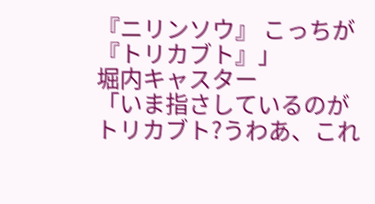『ニリンソウ』 こっちが『トリカブト』」
堀内キャスター
「いま指さしているのがトリカブト?うわあ、これ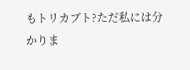もトリカブト?ただ私には分かりま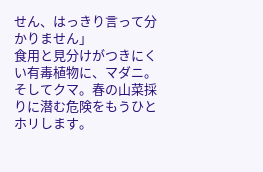せん、はっきり言って分かりません」
食用と見分けがつきにくい有毒植物に、マダニ。そしてクマ。春の山菜採りに潜む危険をもうひとホリします。